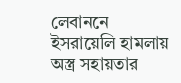লেবাননে ইসরায়েলি হামলায় অস্ত্র সহায়তার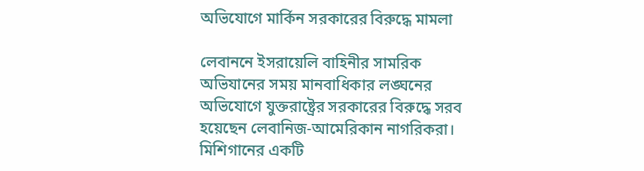অভিযোগে মার্কিন সরকারের বিরুদ্ধে মামলা

লেবাননে ইসরায়েলি বাহিনীর সামরিক অভিযানের সময় মানবাধিকার লঙ্ঘনের অভিযোগে যুক্তরাষ্ট্রের সরকারের বিরুদ্ধে সরব হয়েছেন লেবানিজ-আমেরিকান নাগরিকরা। মিশিগানের একটি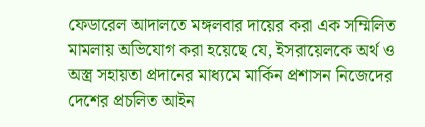ফেডারেল আদালতে মঙ্গলবার দায়ের করা এক সম্মিলিত মামলায় অভিযোগ করা হয়েছে যে, ইসরায়েলকে অর্থ ও অস্ত্র সহায়তা প্রদানের মাধ্যমে মার্কিন প্রশাসন নিজেদের দেশের প্রচলিত আইন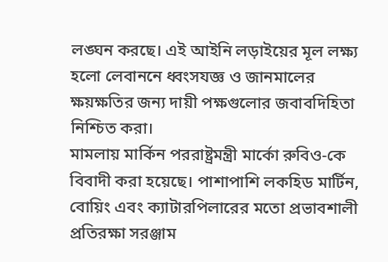লঙ্ঘন করছে। এই আইনি লড়াইয়ের মূল লক্ষ্য হলো লেবাননে ধ্বংসযজ্ঞ ও জানমালের ক্ষয়ক্ষতির জন্য দায়ী পক্ষগুলোর জবাবদিহিতা নিশ্চিত করা।
মামলায় মার্কিন পররাষ্ট্রমন্ত্রী মার্কো রুবিও-কে বিবাদী করা হয়েছে। পাশাপাশি লকহিড মার্টিন, বোয়িং এবং ক্যাটারপিলারের মতো প্রভাবশালী প্রতিরক্ষা সরঞ্জাম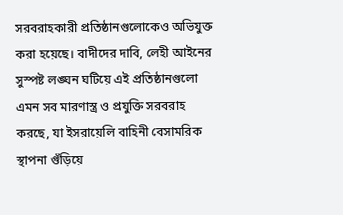সরবরাহকারী প্রতিষ্ঠানগুলোকেও অভিযুক্ত করা হয়েছে। বাদীদের দাবি, লেহী আইনের সুস্পষ্ট লঙ্ঘন ঘটিয়ে এই প্রতিষ্ঠানগুলো এমন সব মারণাস্ত্র ও প্রযুক্তি সরবরাহ করছে, যা ইসরায়েলি বাহিনী বেসামরিক স্থাপনা গুঁড়িয়ে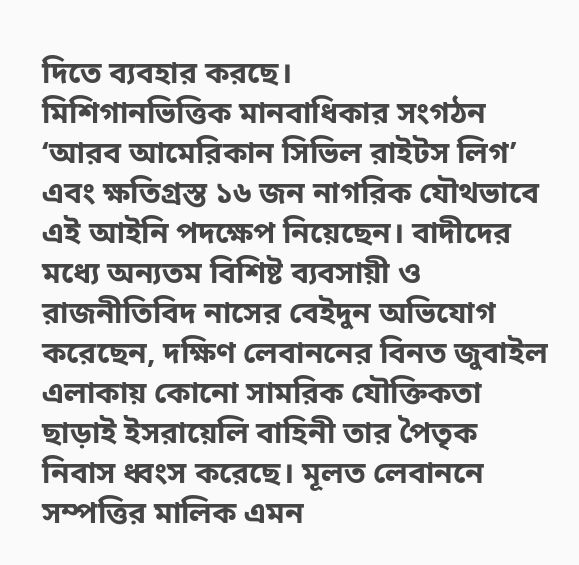দিতে ব্যবহার করছে।
মিশিগানভিত্তিক মানবাধিকার সংগঠন ‘আরব আমেরিকান সিভিল রাইটস লিগ’ এবং ক্ষতিগ্রস্ত ১৬ জন নাগরিক যৌথভাবে এই আইনি পদক্ষেপ নিয়েছেন। বাদীদের মধ্যে অন্যতম বিশিষ্ট ব্যবসায়ী ও রাজনীতিবিদ নাসের বেইদুন অভিযোগ করেছেন, দক্ষিণ লেবাননের বিনত জুবাইল এলাকায় কোনো সামরিক যৌক্তিকতা ছাড়াই ইসরায়েলি বাহিনী তার পৈতৃক নিবাস ধ্বংস করেছে। মূলত লেবাননে সম্পত্তির মালিক এমন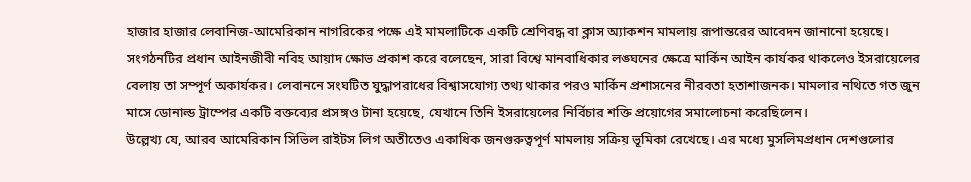হাজার হাজার লেবানিজ-আমেরিকান নাগরিকের পক্ষে এই মামলাটিকে একটি শ্রেণিবদ্ধ বা ক্লাস অ্যাকশন মামলায় রূপান্তরের আবেদন জানানো হয়েছে।
সংগঠনটির প্রধান আইনজীবী নবিহ আয়াদ ক্ষোভ প্রকাশ করে বলেছেন, সারা বিশ্বে মানবাধিকার লঙ্ঘনের ক্ষেত্রে মার্কিন আইন কার্যকর থাকলেও ইসরায়েলের বেলায় তা সম্পূর্ণ অকার্যকর। লেবাননে সংঘটিত যুদ্ধাপরাধের বিশ্বাসযোগ্য তথ্য থাকার পরও মার্কিন প্রশাসনের নীরবতা হতাশাজনক। মামলার নথিতে গত জুন মাসে ডোনাল্ড ট্রাম্পের একটি বক্তব্যের প্রসঙ্গও টানা হয়েছে, যেখানে তিনি ইসরায়েলের নির্বিচার শক্তি প্রয়োগের সমালোচনা করেছিলেন।
উল্লেখ্য যে, আরব আমেরিকান সিভিল রাইটস লিগ অতীতেও একাধিক জনগুরুত্বপূর্ণ মামলায় সক্রিয় ভূমিকা রেখেছে। এর মধ্যে মুসলিমপ্রধান দেশগুলোর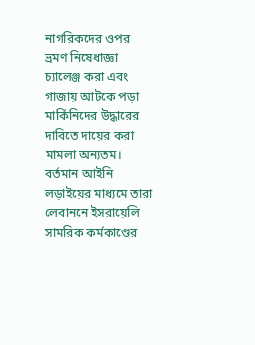নাগরিকদের ওপর ভ্রমণ নিষেধাজ্ঞা চ্যালেঞ্জ করা এবং গাজায় আটকে পড়া মার্কিনিদের উদ্ধারের দাবিতে দায়ের করা মামলা অন্যতম। বর্তমান আইনি লড়াইয়ের মাধ্যমে তারা লেবাননে ইসরায়েলি সামরিক কর্মকাণ্ডের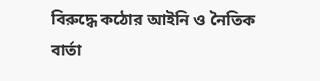বিরুদ্ধে কঠোর আইনি ও নৈতিক বার্তা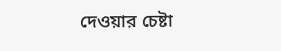দেওয়ার চেষ্টা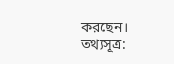করছেন।
তথ্যসূত্র: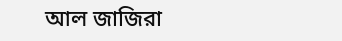আল জাজিরা